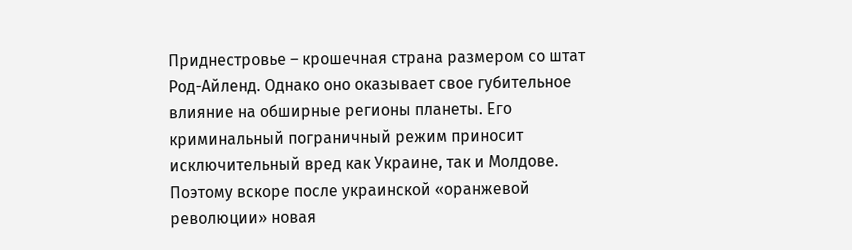Приднестровье – крошечная страна размером со штат Род-Айленд. Однако оно оказывает свое губительное влияние на обширные регионы планеты. Его криминальный пограничный режим приносит исключительный вред как Украине, так и Молдове. Поэтому вскоре после украинской «оранжевой революции» новая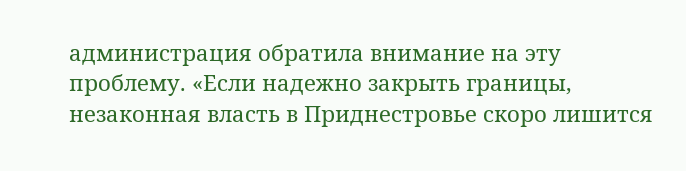администрация обратила внимание на эту проблему. «Если надежно закрыть границы, незаконная власть в Приднестровье скоро лишится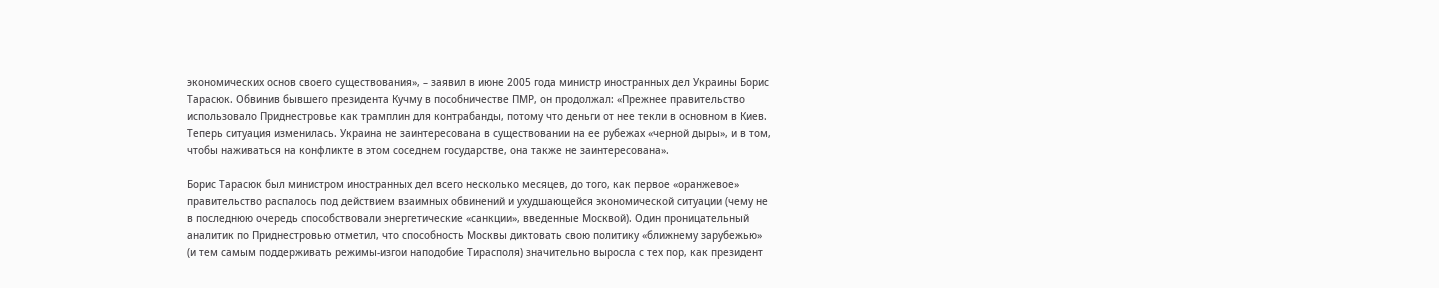экономических основ своего существования», – заявил в июне 2005 года министр иностранных дел Украины Борис Тарасюк. Обвинив бывшего президента Кучму в пособничестве ПМР, он продолжал: «Прежнее правительство использовало Приднестровье как трамплин для контрабанды, потому что деньги от нее текли в основном в Киев. Теперь ситуация изменилась. Украина не заинтересована в существовании на ее рубежах «черной дыры», и в том, чтобы наживаться на конфликте в этом соседнем государстве, она также не заинтересована».

Борис Тарасюк был министром иностранных дел всего несколько месяцев, до того, как первое «оранжевое» правительство распалось под действием взаимных обвинений и ухудшающейся экономической ситуации (чему не в последнюю очередь способствовали энергетические «санкции», введенные Москвой). Один проницательный аналитик по Приднестровью отметил, что способность Москвы диктовать свою политику «ближнему зарубежью» (и тем самым поддерживать режимы-изгои наподобие Тирасполя) значительно выросла с тех пор, как президент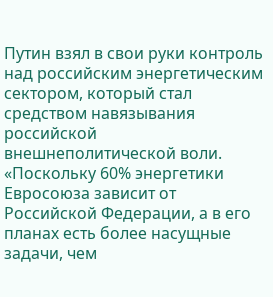Путин взял в свои руки контроль над российским энергетическим сектором, который стал средством навязывания российской внешнеполитической воли. «Поскольку 60% энергетики Евросоюза зависит от Российской Федерации, а в его планах есть более насущные задачи, чем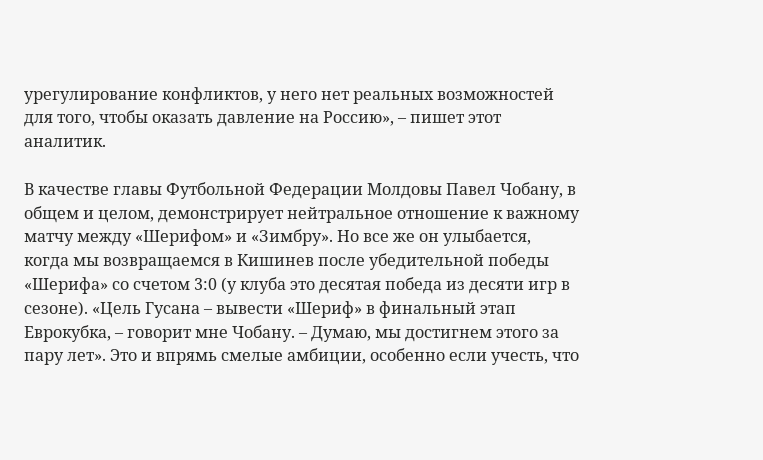урегулирование конфликтов, у него нет реальных возможностей для того, чтобы оказать давление на Россию», – пишет этот аналитик.

В качестве главы Футбольной Федерации Молдовы Павел Чобану, в общем и целом, демонстрирует нейтральное отношение к важному матчу между «Шерифом» и «Зимбру». Но все же он улыбается, когда мы возвращаемся в Кишинев после убедительной победы «Шерифа» со счетом 3:0 (у клуба это десятая победа из десяти игр в сезоне). «Цель Гусана – вывести «Шериф» в финальный этап Еврокубка, – говорит мне Чобану. – Думаю, мы достигнем этого за пару лет». Это и впрямь смелые амбиции, особенно если учесть, что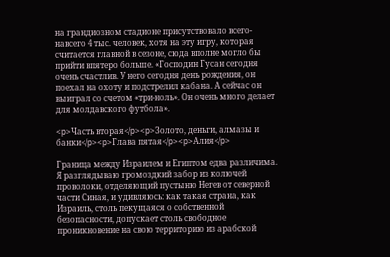на грандиозном стадионе присутствовало всего-навсего 4 тыс. человек, хотя на эту игру, которая считается главной в сезоне, сюда вполне могло бы прийти впятеро больше. «Господин Гусан сегодня очень счастлив. У него сегодня день рождения, он поехал на охоту и подстрелил кабана. А сейчас он выиграл со счетом «три-ноль». Он очень много делает для молдавского футбола».

<p>Часть вторая</p><p>Золото, деньги, алмазы и банки</p><p>Глава пятая</p><p>Алия</p>

Граница между Израилем и Египтом едва различима. Я разглядываю громоздкий забор из колючей проволоки, отделяющий пустыню Негев от северной части Синая, и удивляюсь: как такая страна, как Израиль, столь пекущаяся о собственной безопасности, допускает столь свободное проникновение на свою территорию из арабской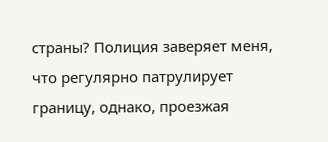страны? Полиция заверяет меня, что регулярно патрулирует границу, однако, проезжая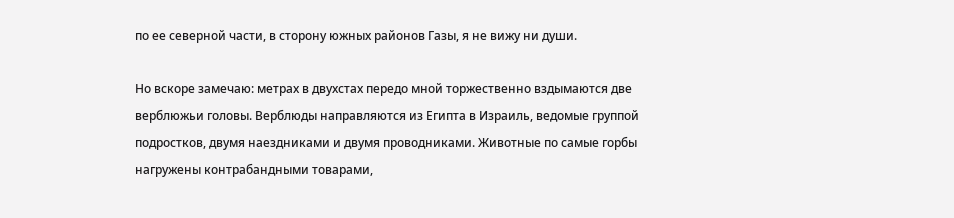по ее северной части, в сторону южных районов Газы, я не вижу ни души.

Но вскоре замечаю: метрах в двухстах передо мной торжественно вздымаются две верблюжьи головы. Верблюды направляются из Египта в Израиль, ведомые группой подростков, двумя наездниками и двумя проводниками. Животные по самые горбы нагружены контрабандными товарами,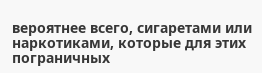вероятнее всего, сигаретами или наркотиками, которые для этих пограничных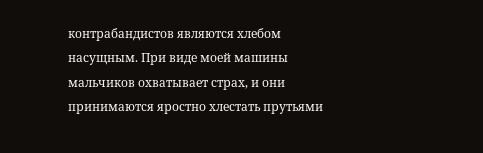контрабандистов являются хлебом насущным. При виде моей машины мальчиков охватывает страх, и они принимаются яростно хлестать прутьями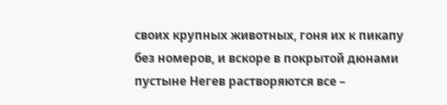своих крупных животных, гоня их к пикапу без номеров, и вскоре в покрытой дюнами пустыне Негев растворяются все –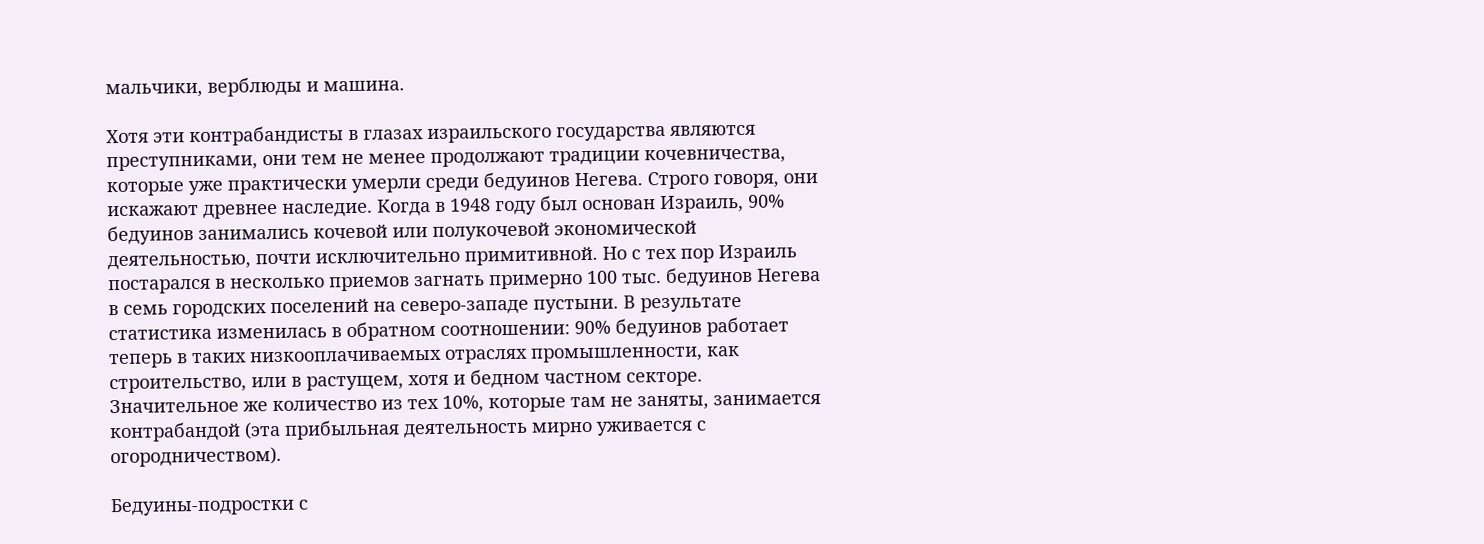мальчики, верблюды и машина.

Хотя эти контрабандисты в глазах израильского государства являются преступниками, они тем не менее продолжают традиции кочевничества, которые уже практически умерли среди бедуинов Негева. Строго говоря, они искажают древнее наследие. Когда в 1948 году был основан Израиль, 90% бедуинов занимались кочевой или полукочевой экономической деятельностью, почти исключительно примитивной. Но с тех пор Израиль постарался в несколько приемов загнать примерно 100 тыс. бедуинов Негева в семь городских поселений на северо-западе пустыни. В результате статистика изменилась в обратном соотношении: 90% бедуинов работает теперь в таких низкооплачиваемых отраслях промышленности, как строительство, или в растущем, хотя и бедном частном секторе. Значительное же количество из тех 10%, которые там не заняты, занимается контрабандой (эта прибыльная деятельность мирно уживается с огородничеством).

Бедуины-подростки с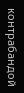контрабандой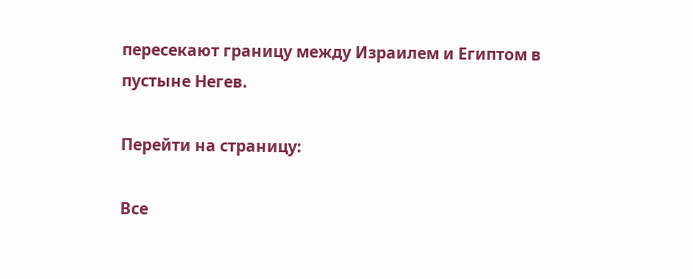пересекают границу между Израилем и Египтом в пустыне Негев.

Перейти на страницу:

Все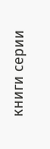книги серии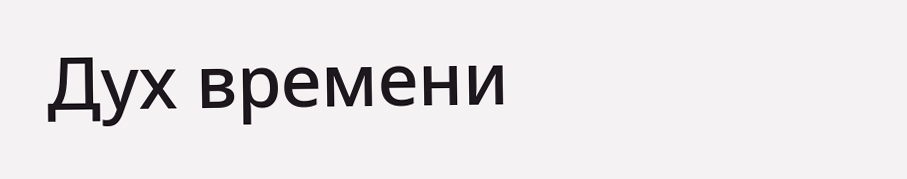Дух времени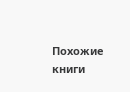Похожие книги